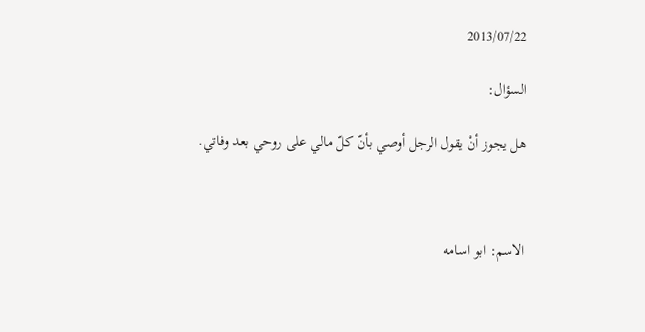2013/07/22

السؤال:

هل يجوز أنْ يقول الرجل أوصي بأنّ كلّ مالي على روحي بعد وفاتي.



الاسم: ابو اسامه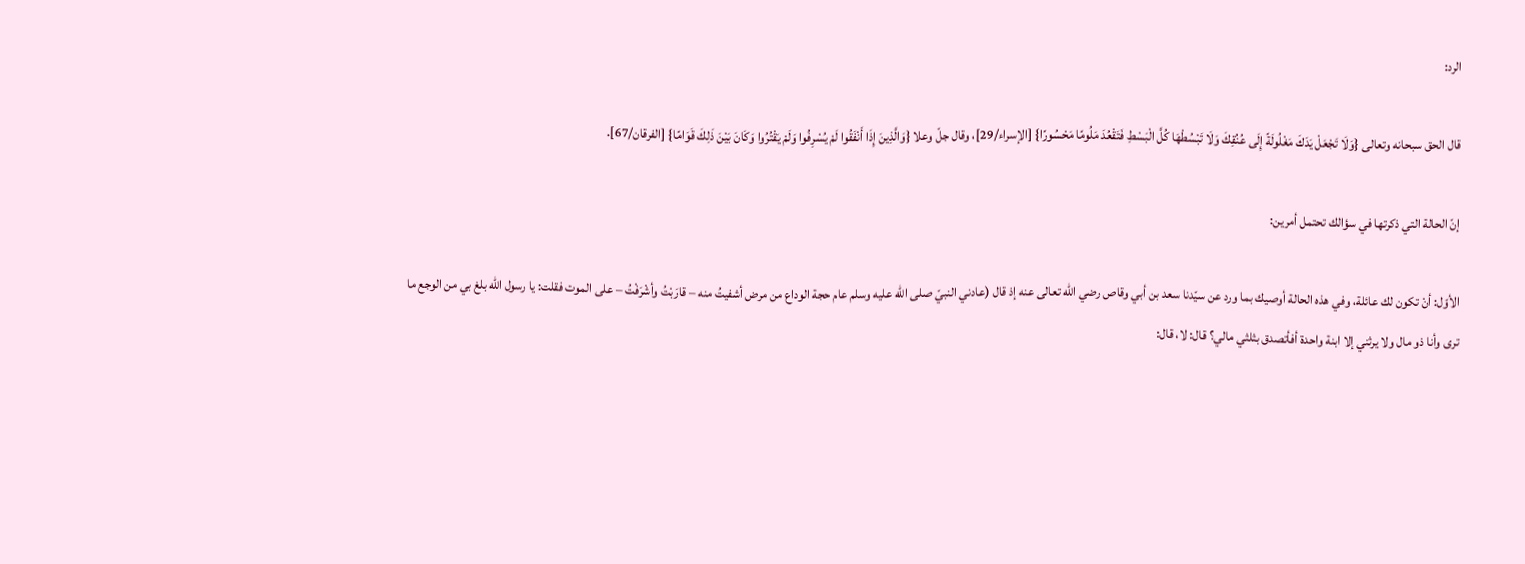الرد:

قال الحق سبحانه وتعالى {وَلَا تَجْعَلْ يَدَكَ مَغْلُولَةً إِلَى عُنُقِكَ وَلَا تَبْسُطْهَا كُلَّ الْبَسْطِ فَتَقْعُدَ مَلُومًا مَحْسُورًا} [الإسراء/29]، وقال جلّ وعلا {وَالَّذِينَ إِذَا أَنْفَقُوا لَمْ يُسْرِفُوا وَلَمْ يَقْتُرُوا وَكَانَ بَيْنَ ذَلِكَ قَوَامًا} [الفرقان/67].

إنّ الحالة التي ذكرتها في سؤالك تحتمل أمرين:

الأوّل: أنْ تكون لك عائلة، وفي هذه الحالة أوصيك بما ورد عن سيّدنا سعد بن أبي وقاص رضي الله تعالى عنه إذ قال (عادني النبيّ صلى الله عليه وسلم عام حجة الوداع من مرض أشفيتُ منه – قارَبْتُ وأشْرَفْتُ – على الموت فقلت: يا رسول الله بلغ بي من الوجع ما ترى وأنا ذو مال ولا يرثني إلا ابنة واحدة أفأتصدق بثلثي مالي؟ قال: لا، قال: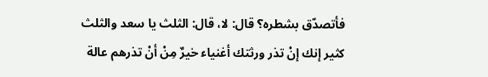فأتصدّق بشطره؟ قال: لا، قال: الثلث يا سعد والثلث كثير إنك إنْ تذر ورثتك أغنياء خيرٌ مِنْ أنْ تذرهم عالة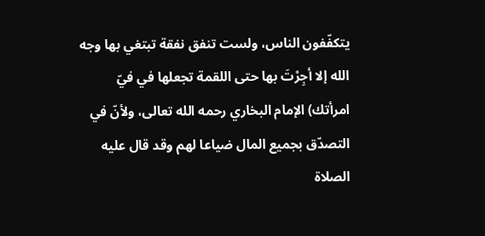يتكفّفون الناس، ولست تنفق نفقة تبتغي بها وجه الله إلا أجِرْتَ بها حتى اللقمة تجعلها في فيّ امرأتك) الإمام البخاري رحمه الله تعالى، ولأنّ في التصدّق بجميع المال ضياعا لهم وقد قال عليه الصلاة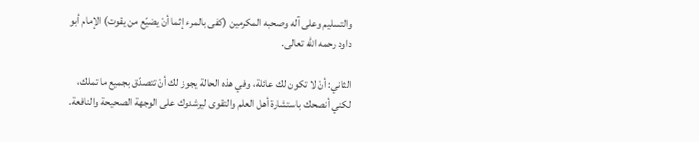والتسليم وعلى آله وصحبه المكرمين (كفى بالمرء إثما أنْ يضيّع من يقوت) الإمام أبو داود رحمه الله تعالى.

الثاني: أنْ لا تكون لك عائلة، وفي هذه الحالة يجوز لك أنْ تتصدّق بجميع ما تملك، لكني أنصحك باستشارة أهل العلم والتقوى ليرشدوك على الوجهة الصحيحة والنافعة.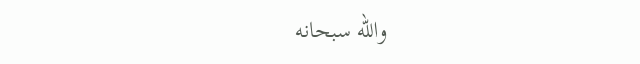والله سبحانه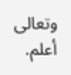وتعالى أعلم.